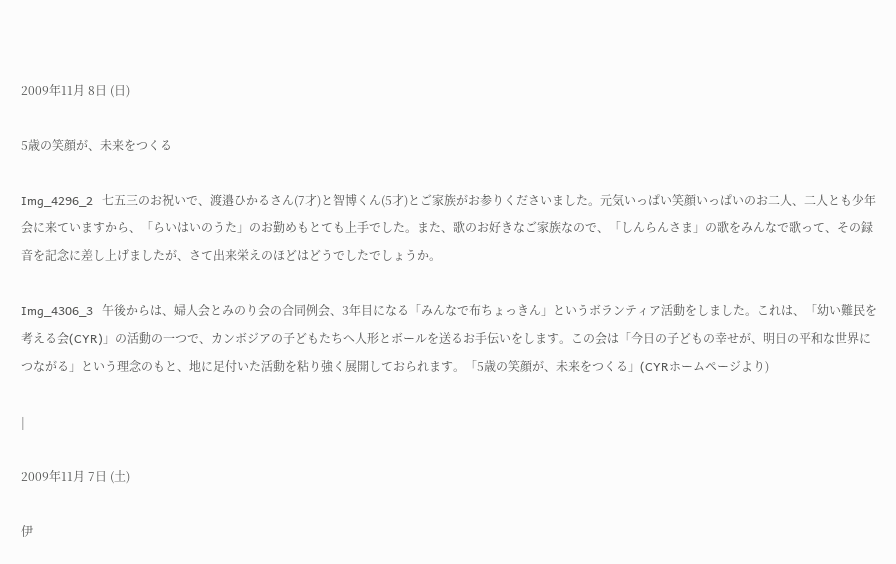2009年11月 8日 (日)

5歳の笑顔が、未来をつくる

Img_4296_2   七五三のお祝いで、渡邉ひかるさん(7才)と智博くん(5才)とご家族がお参りくださいました。元気いっぱい笑顔いっぱいのお二人、二人とも少年会に来ていますから、「らいはいのうた」のお勤めもとても上手でした。また、歌のお好きなご家族なので、「しんらんさま」の歌をみんなで歌って、その録音を記念に差し上げましたが、さて出来栄えのほどはどうでしたでしょうか。

Img_4306_3   午後からは、婦人会とみのり会の合同例会、3年目になる「みんなで布ちょっきん」というボランティア活動をしました。これは、「幼い難民を考える会(CYR)」の活動の一つで、カンボジアの子どもたちへ人形とボールを送るお手伝いをします。この会は「今日の子どもの幸せが、明日の平和な世界につながる」という理念のもと、地に足付いた活動を粘り強く展開しておられます。「5歳の笑顔が、未来をつくる」(CYRホームページより)

|

2009年11月 7日 (土)

伊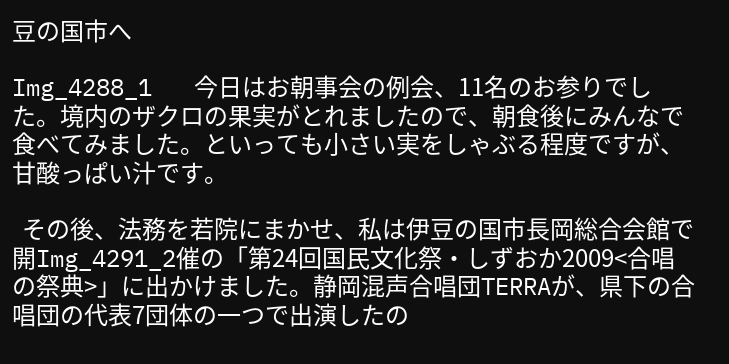豆の国市へ

Img_4288_1   今日はお朝事会の例会、11名のお参りでした。境内のザクロの果実がとれましたので、朝食後にみんなで食べてみました。といっても小さい実をしゃぶる程度ですが、甘酸っぱい汁です。

  その後、法務を若院にまかせ、私は伊豆の国市長岡総合会館で開Img_4291_2催の「第24回国民文化祭・しずおか2009<合唱の祭典>」に出かけました。静岡混声合唱団TERRAが、県下の合唱団の代表7団体の一つで出演したの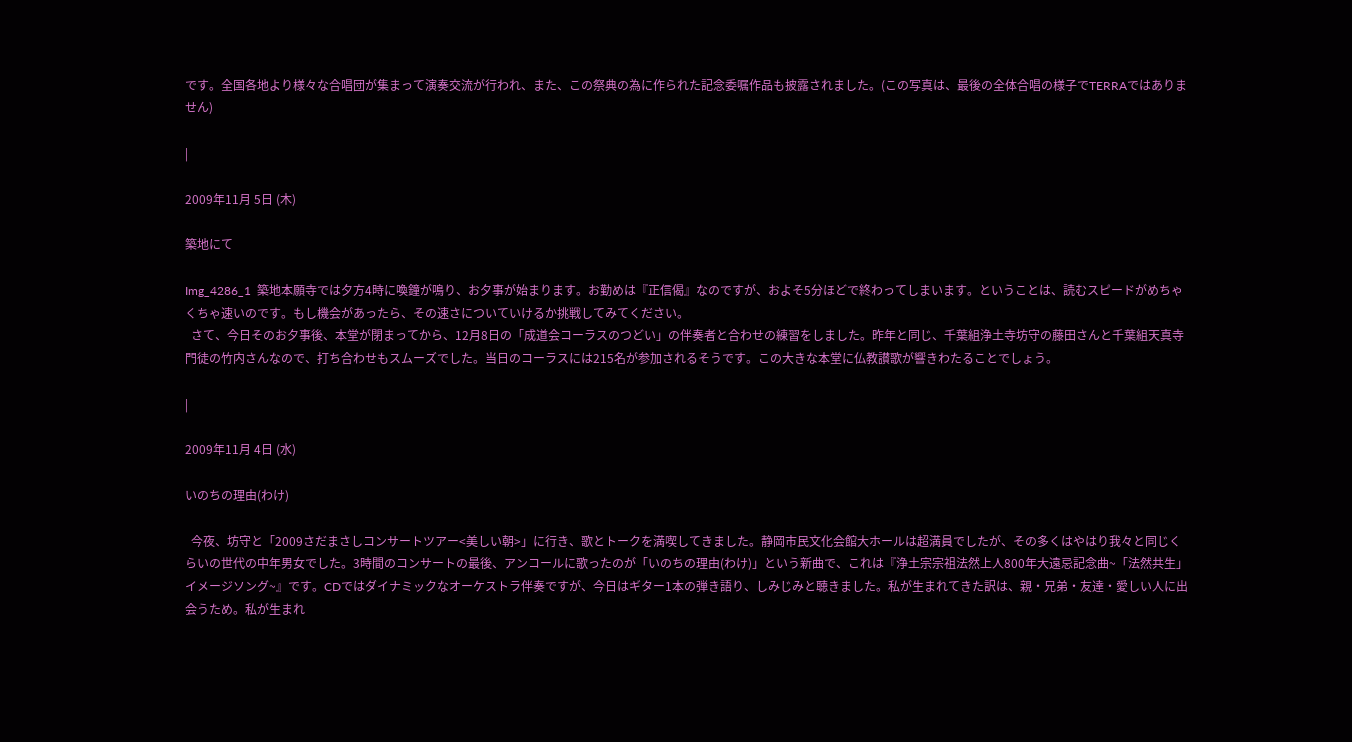です。全国各地より様々な合唱団が集まって演奏交流が行われ、また、この祭典の為に作られた記念委嘱作品も披露されました。(この写真は、最後の全体合唱の様子でTERRAではありません)

|

2009年11月 5日 (木)

築地にて

Img_4286_1  築地本願寺では夕方4時に喚鐘が鳴り、お夕事が始まります。お勤めは『正信偈』なのですが、およそ5分ほどで終わってしまいます。ということは、読むスピードがめちゃくちゃ速いのです。もし機会があったら、その速さについていけるか挑戦してみてください。
  さて、今日そのお夕事後、本堂が閉まってから、12月8日の「成道会コーラスのつどい」の伴奏者と合わせの練習をしました。昨年と同じ、千葉組浄土寺坊守の藤田さんと千葉組天真寺門徒の竹内さんなので、打ち合わせもスムーズでした。当日のコーラスには215名が参加されるそうです。この大きな本堂に仏教讃歌が響きわたることでしょう。

|

2009年11月 4日 (水)

いのちの理由(わけ)

  今夜、坊守と「2009さだまさしコンサートツアー<美しい朝>」に行き、歌とトークを満喫してきました。静岡市民文化会館大ホールは超満員でしたが、その多くはやはり我々と同じくらいの世代の中年男女でした。3時間のコンサートの最後、アンコールに歌ったのが「いのちの理由(わけ)」という新曲で、これは『浄土宗宗祖法然上人800年大遠忌記念曲~「法然共生」イメージソング~』です。CDではダイナミックなオーケストラ伴奏ですが、今日はギター1本の弾き語り、しみじみと聴きました。私が生まれてきた訳は、親・兄弟・友達・愛しい人に出会うため。私が生まれ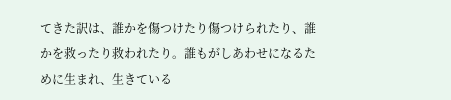てきた訳は、誰かを傷つけたり傷つけられたり、誰かを救ったり救われたり。誰もがしあわせになるために生まれ、生きている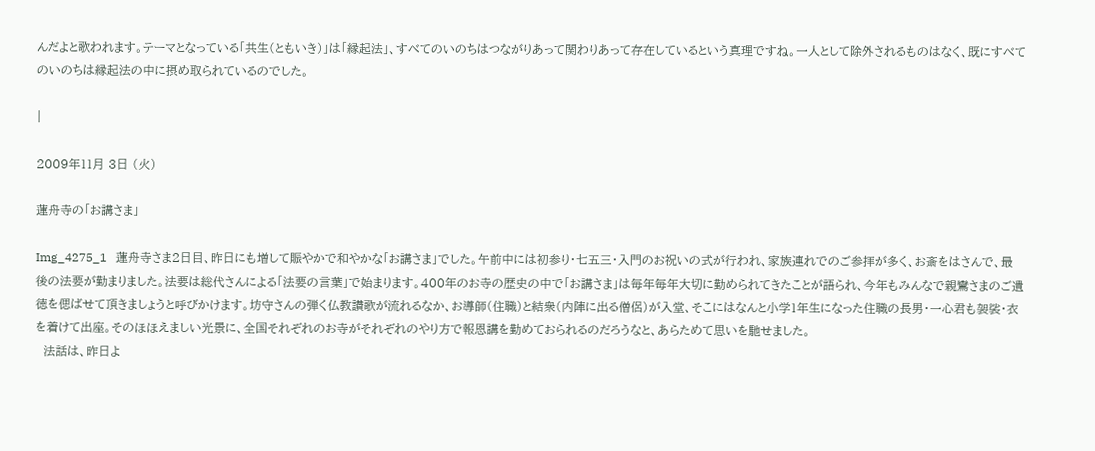んだよと歌われます。テーマとなっている「共生(ともいき)」は「縁起法」、すべてのいのちはつながりあって関わりあって存在しているという真理ですね。一人として除外されるものはなく、既にすべてのいのちは縁起法の中に摂め取られているのでした。

|

2009年11月 3日 (火)

蓮舟寺の「お講さま」

Img_4275_1   蓮舟寺さま2日目、昨日にも増して賑やかで和やかな「お講さま」でした。午前中には初参り・七五三・入門のお祝いの式が行われ、家族連れでのご参拝が多く、お斎をはさんで、最後の法要が勤まりました。法要は総代さんによる「法要の言葉」で始まります。400年のお寺の歴史の中で「お講さま」は毎年毎年大切に勤められてきたことが語られ、今年もみんなで親鸞さまのご遺徳を偲ばせて頂きましょうと呼びかけます。坊守さんの弾く仏教讃歌が流れるなか、お導師(住職)と結衆(内陣に出る僧侶)が入堂、そこにはなんと小学1年生になった住職の長男・一心君も袈裟・衣を着けて出座。そのほほえましい光景に、全国それぞれのお寺がそれぞれのやり方で報恩講を勤めておられるのだろうなと、あらためて思いを馳せました。
  法話は、昨日よ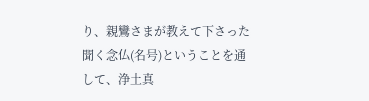り、親鸞さまが教えて下さった聞く念仏(名号)ということを通して、浄土真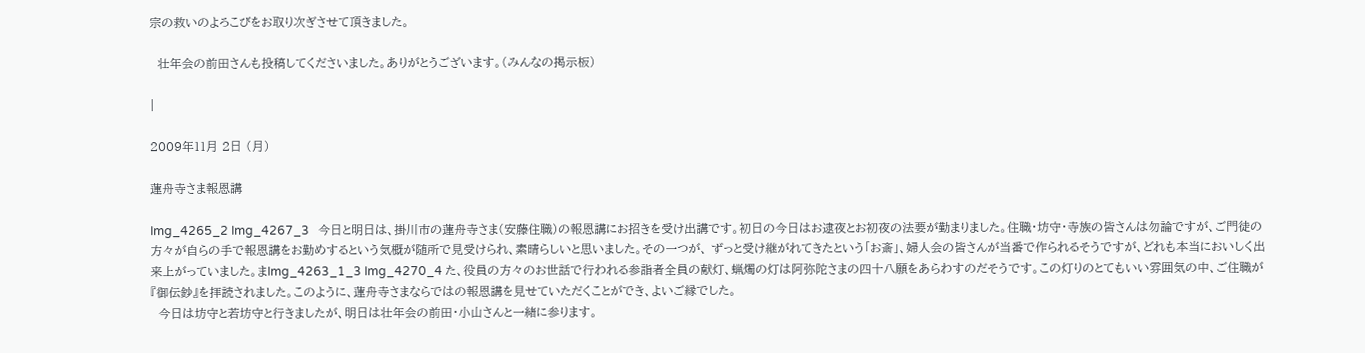宗の救いのよろこびをお取り次ぎさせて頂きました。

  壮年会の前田さんも投稿してくださいました。ありがとうございます。(みんなの掲示板)

|

2009年11月 2日 (月)

蓮舟寺さま報恩講

Img_4265_2 Img_4267_3   今日と明日は、掛川市の蓮舟寺さま(安藤住職)の報恩講にお招きを受け出講です。初日の今日はお逮夜とお初夜の法要が勤まりました。住職・坊守・寺族の皆さんは勿論ですが、ご門徒の方々が自らの手で報恩講をお勤めするという気概が随所で見受けられ、素晴らしいと思いました。その一つが、 ずっと受け継がれてきたという「お斎」、婦人会の皆さんが当番で作られるそうですが、どれも本当においしく出来上がっていました。まImg_4263_1_3 Img_4270_4 た、役員の方々のお世話で行われる参詣者全員の献灯、蝋燭の灯は阿弥陀さまの四十八願をあらわすのだそうです。この灯りのとてもいい雰囲気の中、ご住職が『御伝鈔』を拝読されました。このように、蓮舟寺さまならではの報恩講を見せていただくことができ、よいご縁でした。
  今日は坊守と若坊守と行きましたが、明日は壮年会の前田・小山さんと一緒に参ります。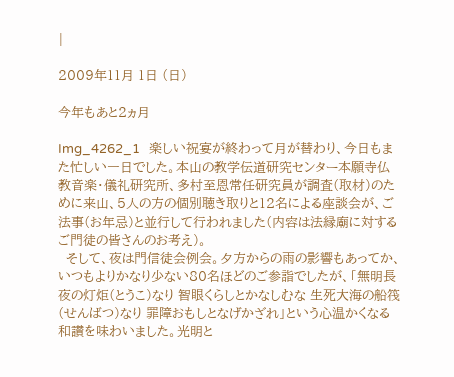|

2009年11月 1日 (日)

今年もあと2ヵ月

Img_4262_1   楽しい祝宴が終わって月が替わり、今日もまた忙しい一日でした。本山の教学伝道研究センター本願寺仏教音楽・儀礼研究所、多村至恩常任研究員が調査(取材)のために来山、5人の方の個別聴き取りと12名による座談会が、ご法事(お年忌)と並行して行われました(内容は法縁廟に対するご門徒の皆さんのお考え)。
  そして、夜は門信徒会例会。夕方からの雨の影響もあってか、いつもよりかなり少ない80名ほどのご参詣でしたが、「無明長夜の灯炬(とうこ)なり 智眼くらしとかなしむな 生死大海の船筏(せんばつ)なり 罪障おもしとなげかざれ」という心温かくなる和讃を味わいました。光明と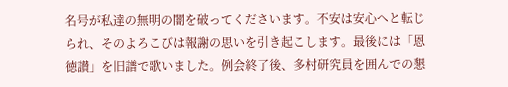名号が私達の無明の闇を破ってくださいます。不安は安心へと転じられ、そのよろこびは報謝の思いを引き起こします。最後には「恩徳讃」を旧譜で歌いました。例会終了後、多村研究員を囲んでの懇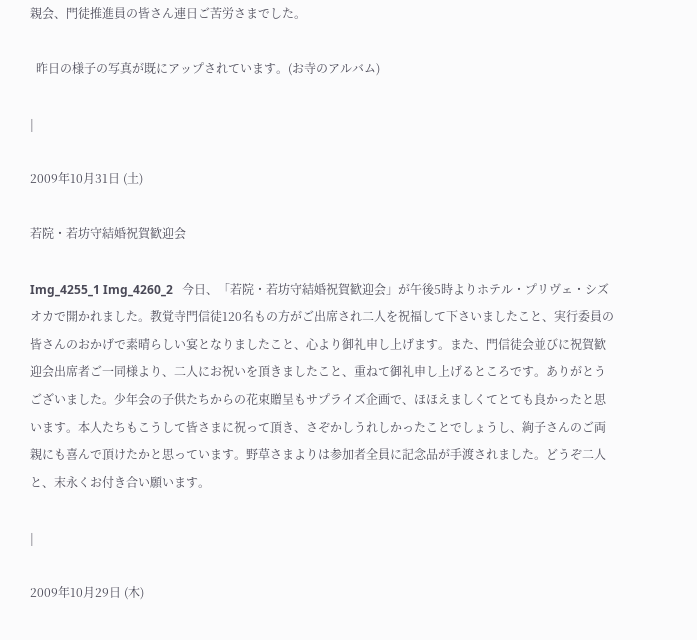親会、門徒推進員の皆さん連日ご苦労さまでした。

  昨日の様子の写真が既にアップされています。(お寺のアルバム)

|

2009年10月31日 (土)

若院・若坊守結婚祝賀歓迎会

Img_4255_1 Img_4260_2   今日、「若院・若坊守結婚祝賀歓迎会」が午後5時よりホテル・プリヴェ・シズオカで開かれました。教覚寺門信徒120名もの方がご出席され二人を祝福して下さいましたこと、実行委員の皆さんのおかげで素晴らしい宴となりましたこと、心より御礼申し上げます。また、門信徒会並びに祝賀歓迎会出席者ご一同様より、二人にお祝いを頂きましたこと、重ねて御礼申し上げるところです。ありがとうございました。少年会の子供たちからの花束贈呈もサプライズ企画で、ほほえましくてとても良かったと思います。本人たちもこうして皆さまに祝って頂き、さぞかしうれしかったことでしょうし、絢子さんのご両親にも喜んで頂けたかと思っています。野草さまよりは参加者全員に記念品が手渡されました。どうぞ二人と、末永くお付き合い願います。

|

2009年10月29日 (木)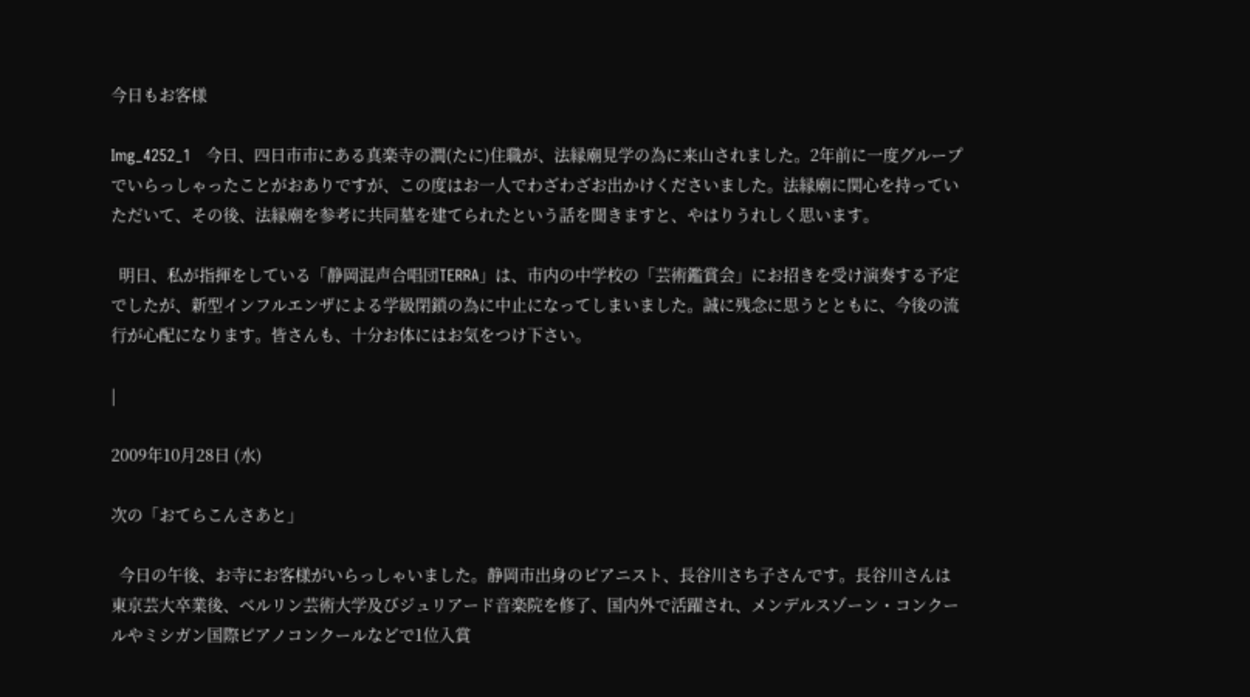今日もお客様

Img_4252_1   今日、四日市市にある真楽寺の澗(たに)住職が、法縁廟見学の為に来山されました。2年前に一度グループでいらっしゃったことがおありですが、この度はお一人でわざわざお出かけくださいました。法縁廟に関心を持っていただいて、その後、法縁廟を参考に共同墓を建てられたという話を聞きますと、やはりうれしく思います。

  明日、私が指揮をしている「静岡混声合唱団TERRA」は、市内の中学校の「芸術鑑賞会」にお招きを受け演奏する予定でしたが、新型インフルエンザによる学級閉鎖の為に中止になってしまいました。誠に残念に思うとともに、今後の流行が心配になります。皆さんも、十分お体にはお気をつけ下さい。

|

2009年10月28日 (水)

次の「おてらこんさあと」

  今日の午後、お寺にお客様がいらっしゃいました。静岡市出身のピアニスト、長谷川さち子さんです。長谷川さんは東京芸大卒業後、ベルリン芸術大学及びジュリアード音楽院を修了、国内外で活躍され、メンデルスゾーン・コンクールやミシガン国際ピアノコンクールなどで1位入賞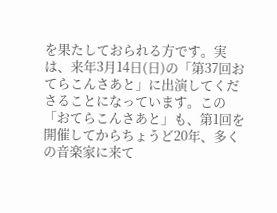を果たしておられる方です。実は、来年3月14日(日)の「第37回おてらこんさあと」に出演してくださることになっています。この「おてらこんさあと」も、第1回を開催してからちょうど20年、多くの音楽家に来て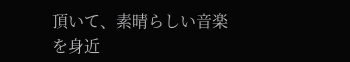頂いて、素晴らしい音楽を身近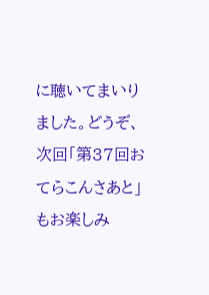に聴いてまいりました。どうぞ、次回「第37回おてらこんさあと」もお楽しみ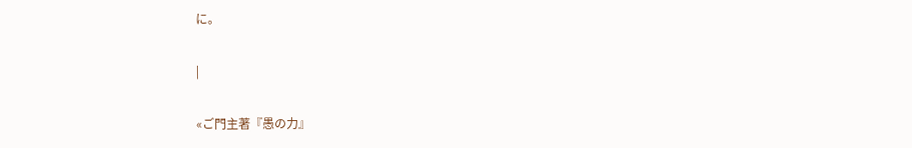に。

|

«ご門主著『愚の力』